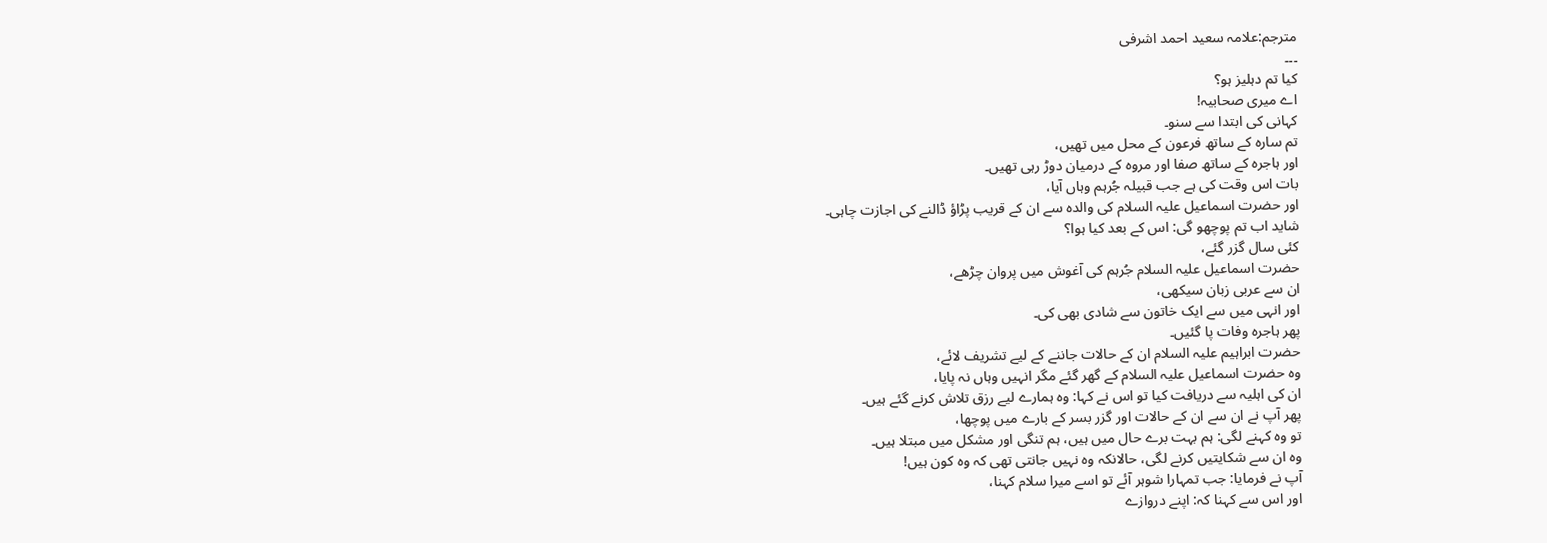مترجم:علامہ سعید احمد اشرفی
۔۔۔
کیا تم دہلیز ہو؟
اے میری صحابیہ!
کہانی کی ابتدا سے سنو۔
تم سارہ کے ساتھ فرعون کے محل میں تھیں،
اور ہاجرہ کے ساتھ صفا اور مروہ کے درمیان دوڑ رہی تھیں۔
بات اس وقت کی ہے جب قبیلہ جُرہم وہاں آیا،
اور حضرت اسماعیل علیہ السلام کی والدہ سے ان کے قریب پڑاؤ ڈالنے کی اجازت چاہی۔
شاید اب تم پوچھو گی: اس کے بعد کیا ہوا؟
کئی سال گزر گئے،
حضرت اسماعیل علیہ السلام جُرہم کی آغوش میں پروان چڑھے،
ان سے عربی زبان سیکھی،
اور انہی میں سے ایک خاتون سے شادی بھی کی۔
پھر ہاجرہ وفات پا گئیں۔
حضرت ابراہیم علیہ السلام ان کے حالات جاننے کے لیے تشریف لائے،
وہ حضرت اسماعیل علیہ السلام کے گھر گئے مگر انہیں وہاں نہ پایا،
ان کی اہلیہ سے دریافت کیا تو اس نے کہا: وہ ہمارے لیے رزق تلاش کرنے گئے ہیں۔
پھر آپ نے ان سے ان کے حالات اور گزر بسر کے بارے میں پوچھا،
تو وہ کہنے لگی: ہم بہت برے حال میں ہیں، ہم تنگی اور مشکل میں مبتلا ہیں۔
وہ ان سے شکایتیں کرنے لگی، حالانکہ وہ نہیں جانتی تھی کہ وہ کون ہیں!
آپ نے فرمایا: جب تمہارا شوہر آئے تو اسے میرا سلام کہنا،
اور اس سے کہنا کہ: اپنے دروازے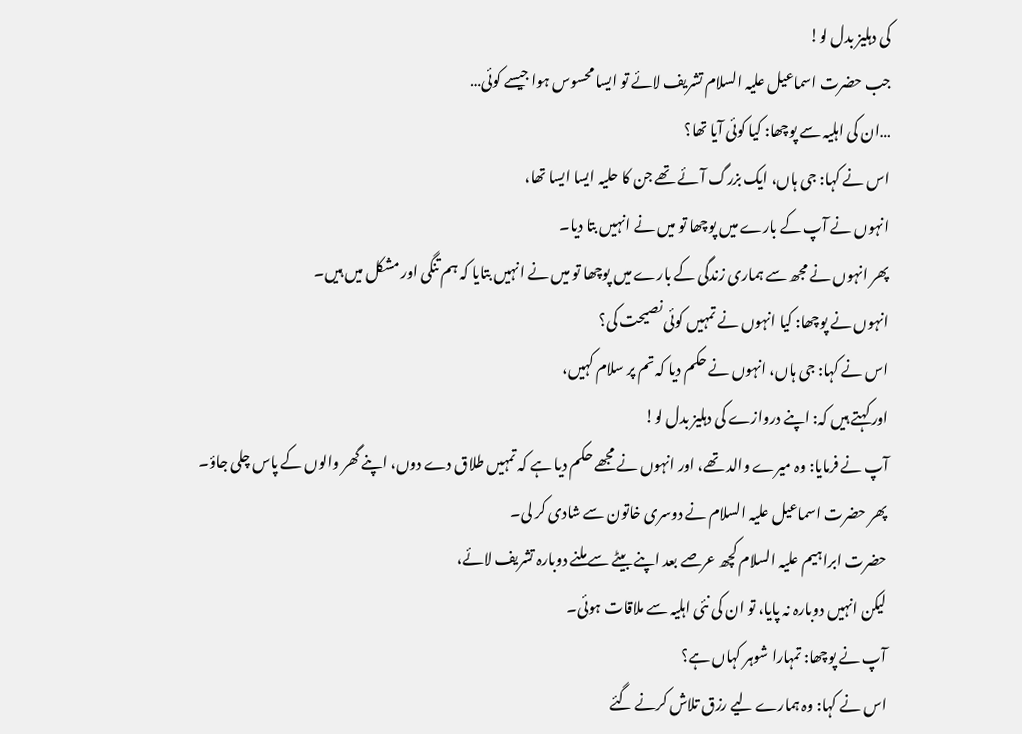کی دہلیز بدل لو!
جب حضرت اسماعیل علیہ السلام تشریف لائے تو ایسا محسوس ہوا جیسے کوئی…
…ان کی اہلیہ سے پوچھا: کیا کوئی آیا تھا؟
اس نے کہا: جی ہاں، ایک بزرگ آئے تھے جن کا حلیہ ایسا ایسا تھا،
انہوں نے آپ کے بارے میں پوچھا تو میں نے انہیں بتا دیا۔
پھر انہوں نے مجھ سے ہماری زندگی کے بارے میں پوچھا تو میں نے انہیں بتایا کہ ہم تنگی اور مشکل میں ہیں۔
انہوں نے پوچھا: کیا انہوں نے تمہیں کوئی نصیحت کی؟
اس نے کہا: جی ہاں، انہوں نے حکم دیا کہ تم پر سلام کہیں،
اور کہتے ہیں کہ: اپنے دروازے کی دہلیز بدل لو!
آپ نے فرمایا: وہ میرے والد تھے، اور انہوں نے مجھے حکم دیا ہے کہ تمہیں طلاق دے دوں، اپنے گھر والوں کے پاس چلی جاؤ۔
پھر حضرت اسماعیل علیہ السلام نے دوسری خاتون سے شادی کر لی۔
حضرت ابراہیم علیہ السلام کچھ عرصے بعد اپنے بیٹے سے ملنے دوبارہ تشریف لائے،
لیکن انہیں دوبارہ نہ پایا، تو ان کی نئی اہلیہ سے ملاقات ہوئی۔
آپ نے پوچھا: تمہارا شوہر کہاں ہے؟
اس نے کہا: وہ ہمارے لیے رزق تلاش کرنے گئے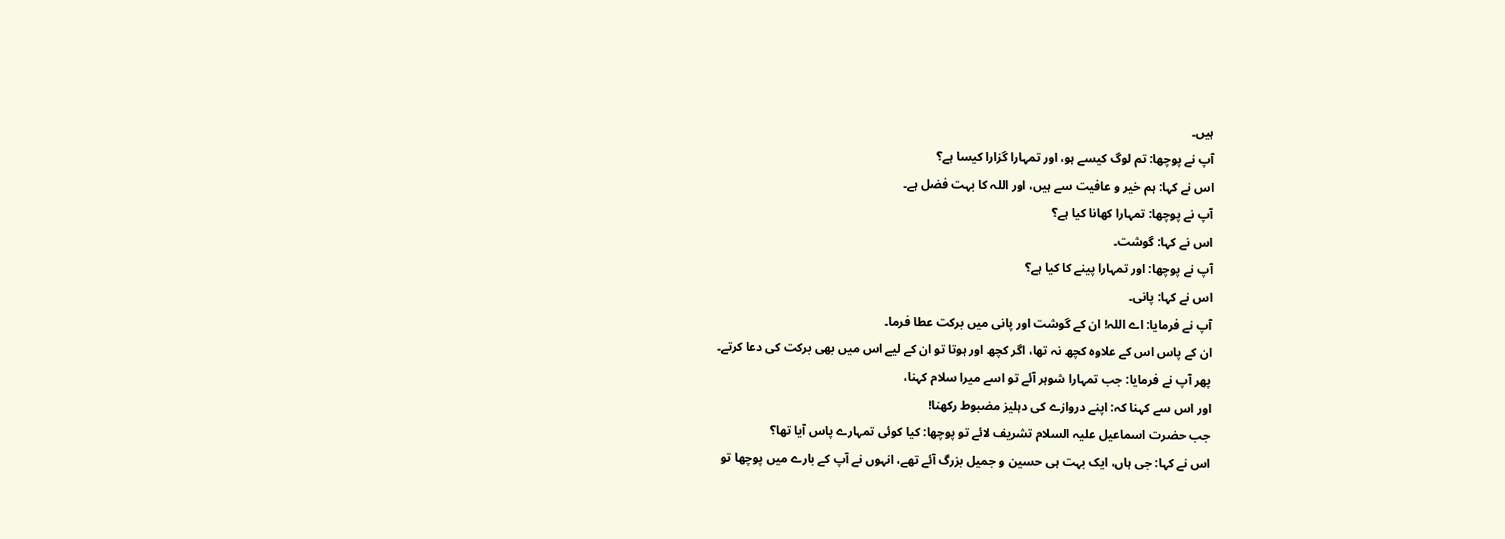ہیں۔
آپ نے پوچھا: تم لوگ کیسے ہو، اور تمہارا گزارا کیسا ہے؟
اس نے کہا: ہم خیر و عافیت سے ہیں، اور اللہ کا بہت فضل ہے۔
آپ نے پوچھا: تمہارا کھانا کیا ہے؟
اس نے کہا: گوشت۔
آپ نے پوچھا: اور تمہارا پینے کا کیا ہے؟
اس نے کہا: پانی۔
آپ نے فرمایا: اے اللہ! ان کے گوشت اور پانی میں برکت عطا فرما۔
ان کے پاس اس کے علاوہ کچھ نہ تھا، اگر کچھ اور ہوتا تو ان کے لیے اس میں بھی برکت کی دعا کرتے۔
پھر آپ نے فرمایا: جب تمہارا شوہر آئے تو اسے میرا سلام کہنا،
اور اس سے کہنا کہ: اپنے دروازے کی دہلیز مضبوط رکھنا!
جب حضرت اسماعیل علیہ السلام تشریف لائے تو پوچھا: کیا کوئی تمہارے پاس آیا تھا؟
اس نے کہا: جی ہاں، ایک بہت ہی حسین و جمیل بزرگ آئے تھے، انہوں نے آپ کے بارے میں پوچھا تو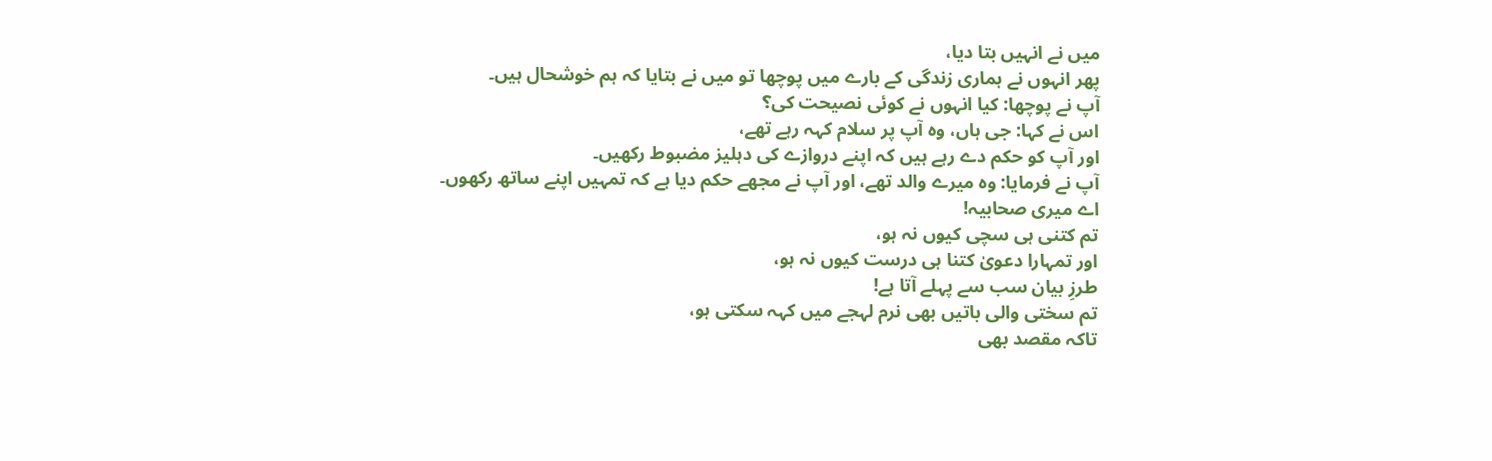میں نے انہیں بتا دیا،
پھر انہوں نے ہماری زندگی کے بارے میں پوچھا تو میں نے بتایا کہ ہم خوشحال ہیں۔
آپ نے پوچھا: کیا انہوں نے کوئی نصیحت کی؟
اس نے کہا: جی ہاں، وہ آپ پر سلام کہہ رہے تھے،
اور آپ کو حکم دے رہے ہیں کہ اپنے دروازے کی دہلیز مضبوط رکھیں۔
آپ نے فرمایا: وہ میرے والد تھے، اور آپ نے مجھے حکم دیا ہے کہ تمہیں اپنے ساتھ رکھوں۔
اے میری صحابیہ!
تم کتنی ہی سچی کیوں نہ ہو،
اور تمہارا دعویٰ کتنا ہی درست کیوں نہ ہو،
طرزِ بیان سب سے پہلے آتا ہے!
تم سختی والی باتیں بھی نرم لہجے میں کہہ سکتی ہو،
تاکہ مقصد بھی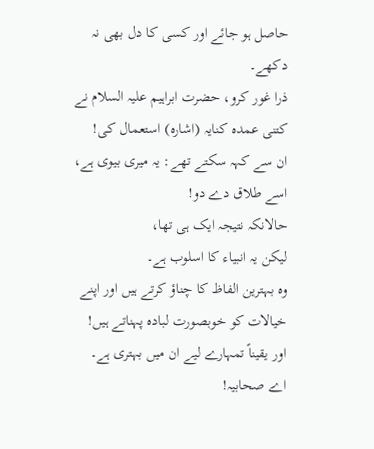حاصل ہو جائے اور کسی کا دل بھی نہ دکھے۔
ذرا غور کرو، حضرت ابراہیم علیہ السلام نے کتنی عمدہ کنایہ (اشارہ) استعمال کی!
ان سے کہہ سکتے تھے: یہ میری بیوی ہے، اسے طلاق دے دو!
حالانکہ نتیجہ ایک ہی تھا،
لیکن یہ انبیاء کا اسلوب ہے۔
وہ بہترین الفاظ کا چناؤ کرتے ہیں اور اپنے خیالات کو خوبصورت لبادہ پہناتے ہیں!
اور یقیناً تمہارے لیے ان میں بہتری ہے۔
اے صحابیہ!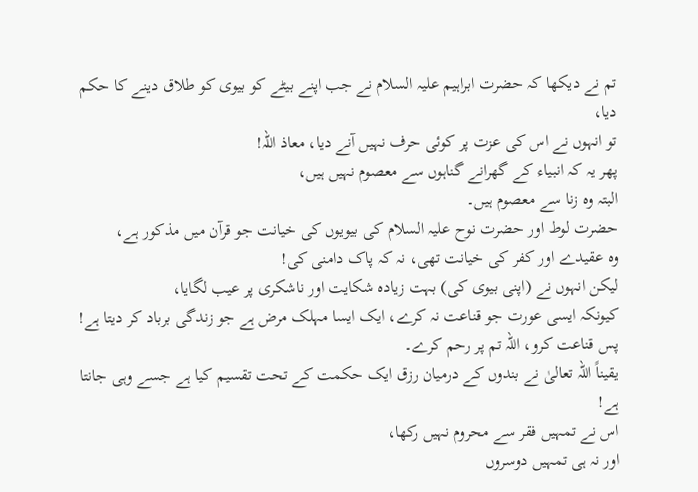تم نے دیکھا کہ حضرت ابراہیم علیہ السلام نے جب اپنے بیٹے کو بیوی کو طلاق دینے کا حکم دیا،
تو انہوں نے اس کی عزت پر کوئی حرف نہیں آنے دیا، معاذ اللہ!
پھر یہ کہ انبیاء کے گھرانے گناہوں سے معصوم نہیں ہیں،
البتہ وہ زنا سے معصوم ہیں۔
حضرت لوط اور حضرت نوح علیہ السلام کی بیویوں کی خیانت جو قرآن میں مذکور ہے،
وہ عقیدے اور کفر کی خیانت تھی، نہ کہ پاک دامنی کی!
لیکن انہوں نے (اپنی بیوی کی) بہت زیادہ شکایت اور ناشکری پر عیب لگایا،
کیونکہ ایسی عورت جو قناعت نہ کرے، ایک ایسا مہلک مرض ہے جو زندگی برباد کر دیتا ہے!
پس قناعت کرو، اللہ تم پر رحم کرے۔
یقیناً اللہ تعالیٰ نے بندوں کے درمیان رزق ایک حکمت کے تحت تقسیم کیا ہے جسے وہی جانتا ہے!
اس نے تمہیں فقر سے محروم نہیں رکھا،
اور نہ ہی تمہیں دوسروں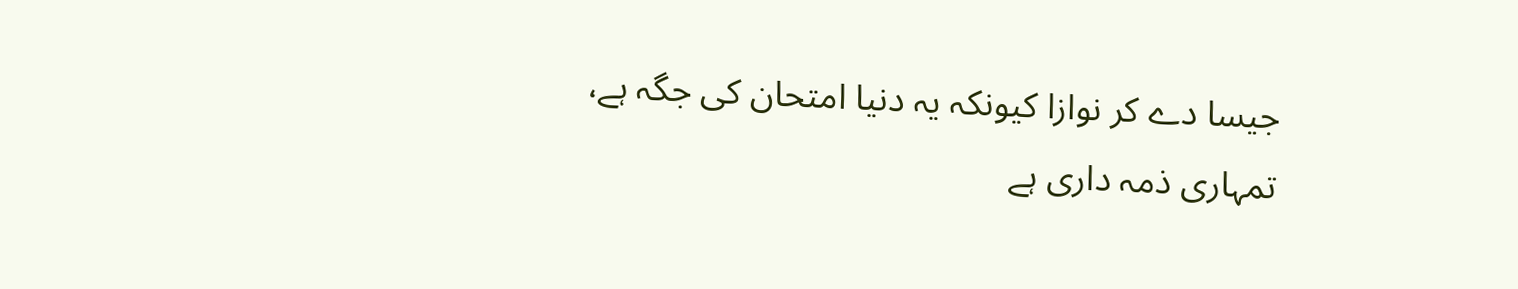جیسا دے کر نوازا کیونکہ یہ دنیا امتحان کی جگہ ہے،
تمہاری ذمہ داری ہے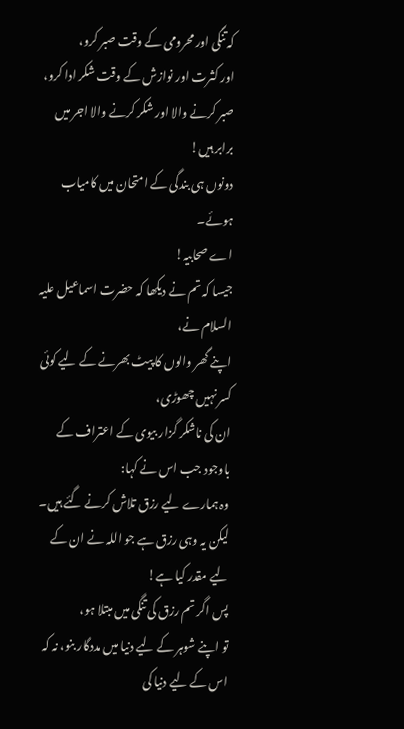کہ تنگی اور محرومی کے وقت صبر کرو،
اور کثرت اور نوازش کے وقت شکر ادا کرو،
صبر کرنے والا اور شکر کرنے والا اجر میں برابر ہیں!
دونوں ہی بندگی کے امتحان میں کامیاب ہوئے۔
اے صحابیہ!
جیسا کہ تم نے دیکھا کہ حضرت اسماعیل علیہ السلام نے،
اپنے گھر والوں کا پیٹ بھرنے کے لیے کوئی کسر نہیں چھوڑی،
ان کی ناشکر گزار بیوی کے اعتراف کے باوجود جب اس نے کہا:
وہ ہمارے لیے رزق تلاش کرنے گئے ہیں۔
لیکن یہ وہی رزق ہے جو اللہ نے ان کے لیے مقدر کیا ہے!
پس اگر تم رزق کی تنگی میں مبتلا ہو،
تو اپنے شوہر کے لیے دنیا میں مددگار بنو، نہ کہ اس کے لیے دنیا کی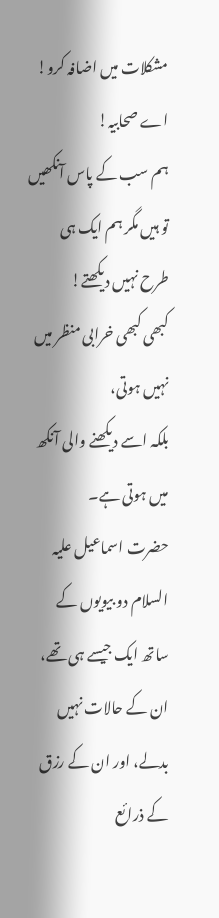مشکلات میں اضافہ کرو!
اے صحابیہ!
ہم سب کے پاس آنکھیں تو ہیں مگر ہم ایک ہی طرح نہیں دیکھتے!
کبھی کبھی خرابی منظر میں نہیں ہوتی،
بلکہ اسے دیکھنے والی آنکھ میں ہوتی ہے۔
حضرت اسماعیل علیہ السلام دو بیویوں کے ساتھ ایک جیسے ہی تھے،
ان کے حالات نہیں بدلے، اور ان کے رزق کے ذرائع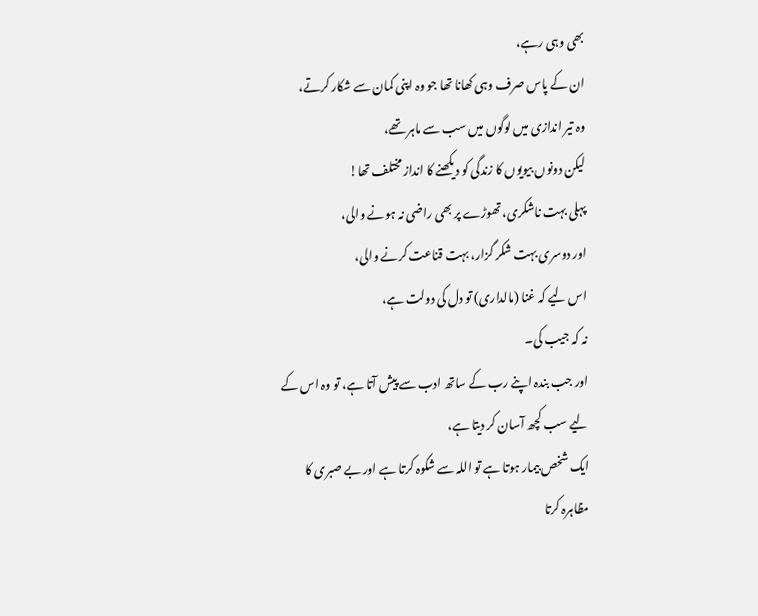بھی وہی رہے،
ان کے پاس صرف وہی کھانا تھا جو وہ اپنی کمان سے شکار کرتے،
وہ تیر اندازی میں لوگوں میں سب سے ماہر تھے،
لیکن دونوں بیویوں کا زندگی کو دیکھنے کا انداز مختلف تھا!
پہلی بہت ناشکری، تھوڑے پر بھی راضی نہ ہونے والی،
اور دوسری بہت شکر گزار، بہت قناعت کرنے والی،
اس لیے کہ غنا (مالداری) تو دل کی دولت ہے،
نہ کہ جیب کی۔
اور جب بندہ اپنے رب کے ساتھ ادب سے پیش آتا ہے، تو وہ اس کے لیے سب کچھ آسان کر دیتا ہے،
ایک شخص بیمار ہوتا ہے تو اللہ سے شکوہ کرتا ہے اور بے صبری کا مظاہرہ کرتا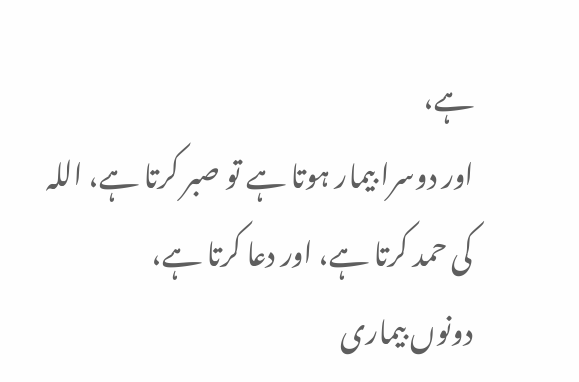ہے،
اور دوسرا بیمار ہوتا ہے تو صبر کرتا ہے، اللہ کی حمد کرتا ہے، اور دعا کرتا ہے،
دونوں بیماری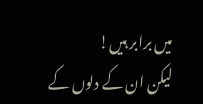میں برابر ہیں!
لیکن ان کے دلوں کے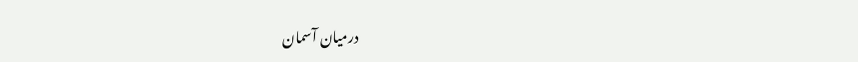درمیان آسمان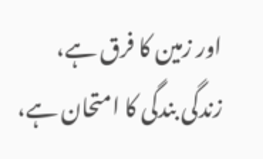اور زمین کا فرق ہے،
زندگی بندگی کا امتحان ہے،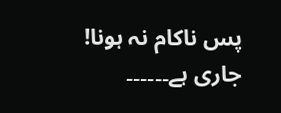پس ناکام نہ ہونا!
جاری ہے۔۔۔۔۔۔